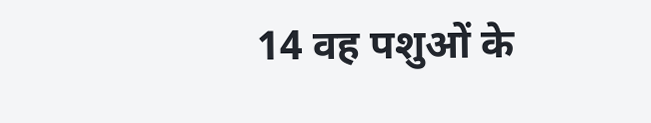14 वह पशुओं के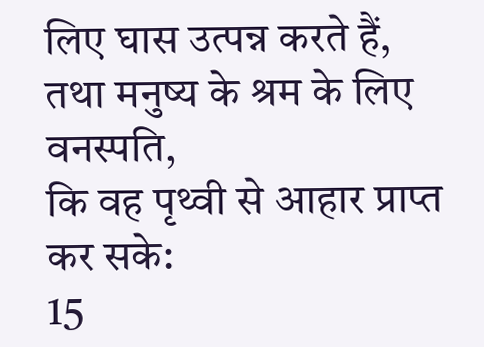लिए घास उत्पन्न करते हैं,
तथा मनुष्य के श्रम के लिए वनस्पति,
कि वह पृथ्वी से आहार प्राप्त कर सके:
15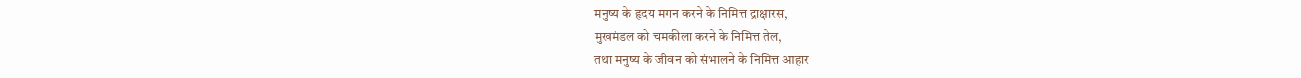मनुष्य के हृदय मगन करने के निमित्त द्राक्षारस,
मुखमंडल को चमकीला करने के निमित्त तेल,
तथा मनुष्य के जीवन को संभालने के निमित्त आहार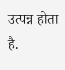उत्पन्न होता है.